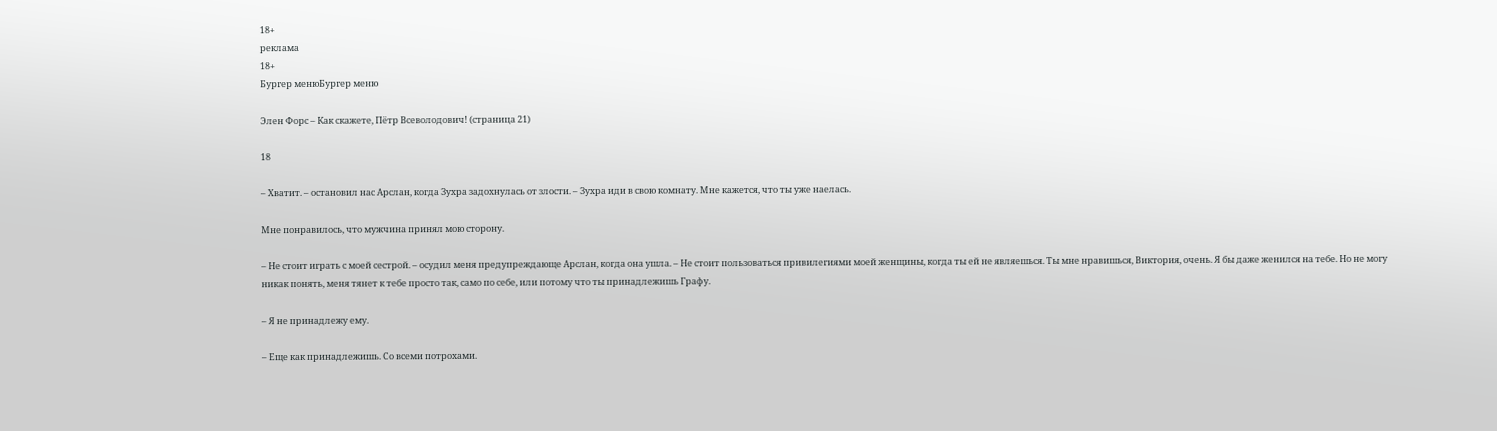18+
реклама
18+
Бургер менюБургер меню

Элен Форс – Как скажете, Пётр Всеволодович! (страница 21)

18

– Хватит. – остановил нас Арслан, когда Зухра задохнулась от злости. – Зухра иди в свою комнату. Мне кажется, что ты уже наелась.

Мне понравилось, что мужчина принял мою сторону.

– Не стоит играть с моей сестрой. – осудил меня предупреждающе Арслан, когда она ушла. – Не стоит пользоваться привилегиями моей женщины, когда ты ей не являешься. Ты мне нравишься, Виктория, очень. Я бы даже женился на тебе. Но не могу никак понять, меня тянет к тебе просто так, само по себе, или потому что ты принадлежишь Графу.

– Я не принадлежу ему.

– Еще как принадлежишь. Со всеми потрохами.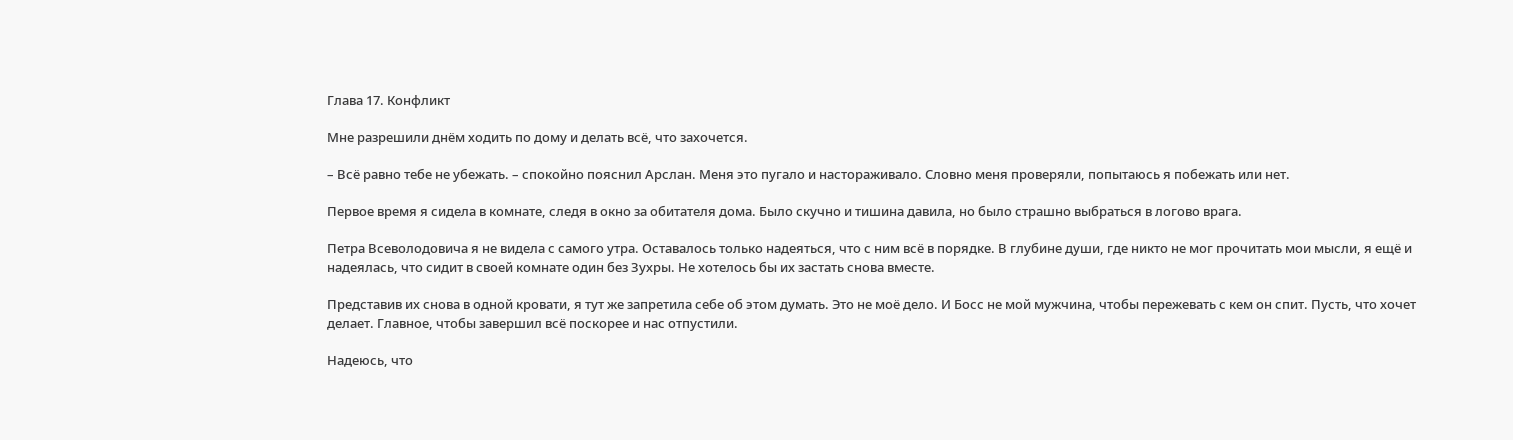Глава 17. Конфликт

Мне разрешили днём ходить по дому и делать всё, что захочется.

– Всё равно тебе не убежать. – спокойно пояснил Арслан. Меня это пугало и настораживало. Словно меня проверяли, попытаюсь я побежать или нет.

Первое время я сидела в комнате, следя в окно за обитателя дома. Было скучно и тишина давила, но было страшно выбраться в логово врага.

Петра Всеволодовича я не видела с самого утра. Оставалось только надеяться, что с ним всё в порядке. В глубине души, где никто не мог прочитать мои мысли, я ещё и надеялась, что сидит в своей комнате один без Зухры. Не хотелось бы их застать снова вместе.

Представив их снова в одной кровати, я тут же запретила себе об этом думать. Это не моё дело. И Босс не мой мужчина, чтобы пережевать с кем он спит. Пусть, что хочет делает. Главное, чтобы завершил всё поскорее и нас отпустили.

Надеюсь, что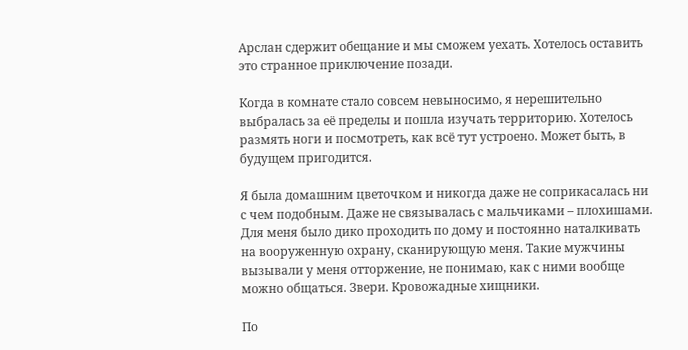Арслан сдержит обещание и мы сможем уехать. Хотелось оставить это странное приключение позади.

Когда в комнате стало совсем невыносимо, я нерешительно выбралась за её пределы и пошла изучать территорию. Хотелось размять ноги и посмотреть, как всё тут устроено. Может быть, в будущем пригодится.

Я была домашним цветочком и никогда даже не соприкасалась ни с чем подобным. Даже не связывалась с мальчиками – плохишами.  Для меня было дико проходить по дому и постоянно наталкивать на вооруженную охрану, сканирующую меня. Такие мужчины вызывали у меня отторжение, не понимаю, как с ними вообще можно общаться. Звери. Кровожадные хищники.

По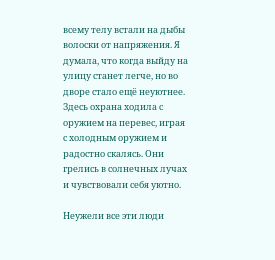всему телу встали на дыбы волоски от напряжения. Я думала, что когда выйду на улицу станет легче, но во дворе стало ещё неуютнее. Здесь охрана ходила с оружием на перевес, играя с холодным оружием и радостно скалясь. Они грелись в солнечных лучах и чувствовали себя уютно.

Неужели все эти люди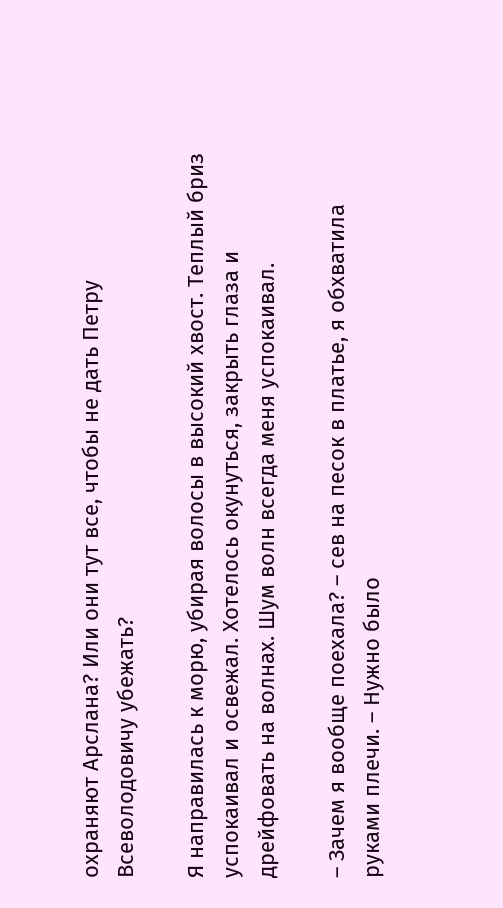охраняют Арслана? Или они тут все, чтобы не дать Петру Всеволодовичу убежать?

Я направилась к морю, убирая волосы в высокий хвост. Теплый бриз успокаивал и освежал. Хотелось окунуться, закрыть глаза и дрейфовать на волнах. Шум волн всегда меня успокаивал.

– Зачем я вообще поехала? – сев на песок в платье, я обхватила руками плечи. – Нужно было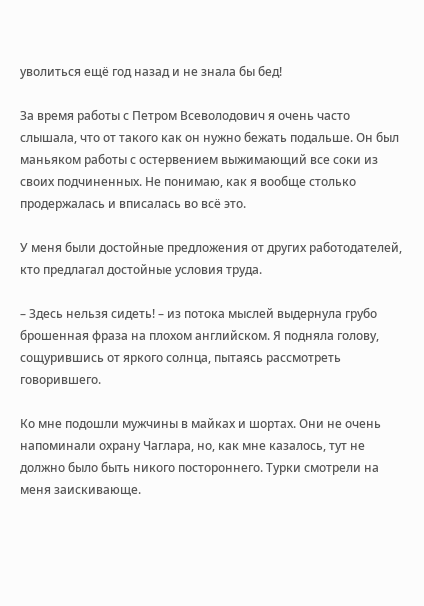уволиться ещё год назад и не знала бы бед!

За время работы с Петром Всеволодович я очень часто слышала, что от такого как он нужно бежать подальше. Он был маньяком работы с остервением выжимающий все соки из своих подчиненных. Не понимаю, как я вообще столько продержалась и вписалась во всё это.

У меня были достойные предложения от других работодателей, кто предлагал достойные условия труда.

– Здесь нельзя сидеть! – из потока мыслей выдернула грубо брошенная фраза на плохом английском. Я подняла голову, сощурившись от яркого солнца, пытаясь рассмотреть говорившего.

Ко мне подошли мужчины в майках и шортах. Они не очень напоминали охрану Чаглара, но, как мне казалось, тут не должно было быть никого постороннего. Турки смотрели на меня заискивающе.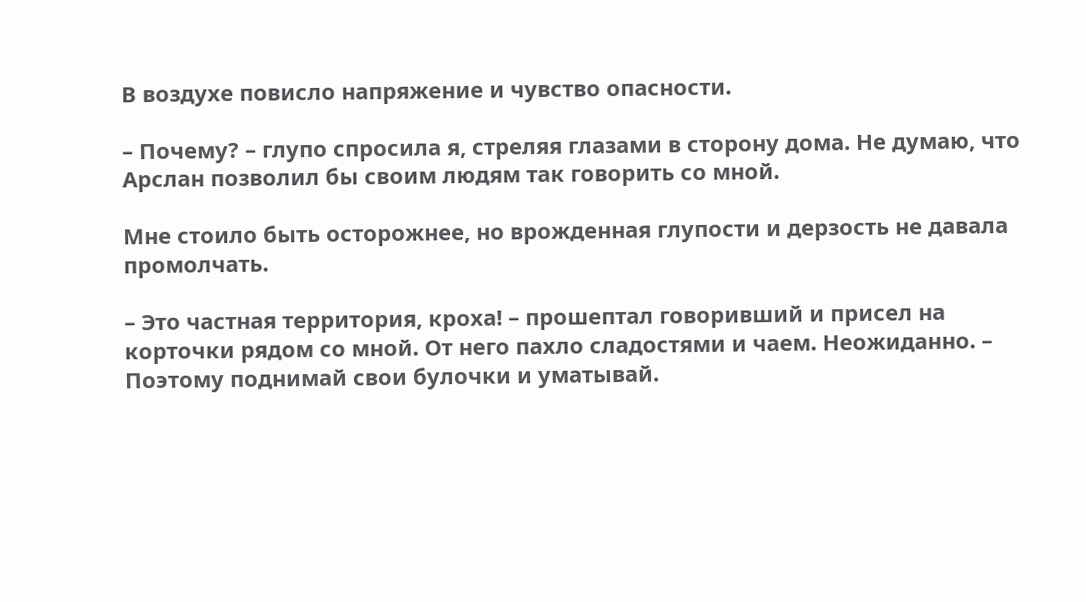В воздухе повисло напряжение и чувство опасности.

– Почему? – глупо спросила я, стреляя глазами в сторону дома. Не думаю, что Арслан позволил бы своим людям так говорить со мной.

Мне стоило быть осторожнее, но врожденная глупости и дерзость не давала промолчать.

– Это частная территория, кроха! – прошептал говоривший и присел на корточки рядом со мной. От него пахло сладостями и чаем. Неожиданно. – Поэтому поднимай свои булочки и уматывай.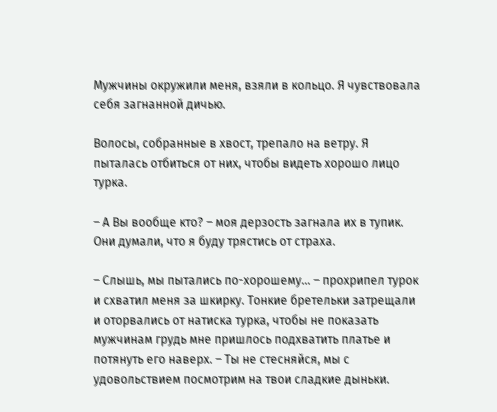Мужчины окружили меня, взяли в кольцо. Я чувствовала себя загнанной дичью.

Волосы, собранные в хвост, трепало на ветру. Я пыталась отбиться от них, чтобы видеть хорошо лицо турка.

– А Вы вообще кто? – моя дерзость загнала их в тупик. Они думали, что я буду трястись от страха.

– Слышь, мы пытались по-хорошему… – прохрипел турок и схватил меня за шкирку. Тонкие бретельки затрещали и оторвались от натиска турка, чтобы не показать мужчинам грудь мне пришлось подхватить платье и потянуть его наверх. – Ты не стесняйся, мы с удовольствием посмотрим на твои сладкие дыньки.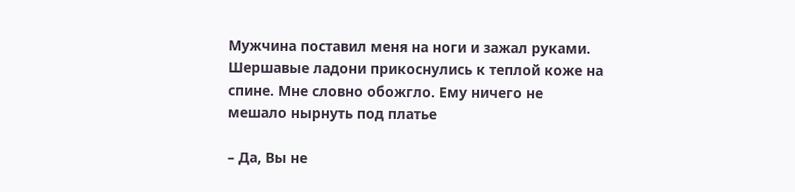Мужчина поставил меня на ноги и зажал руками. Шершавые ладони прикоснулись к теплой коже на спине. Мне словно обожгло. Ему ничего не мешало нырнуть под платье

– Да, Вы не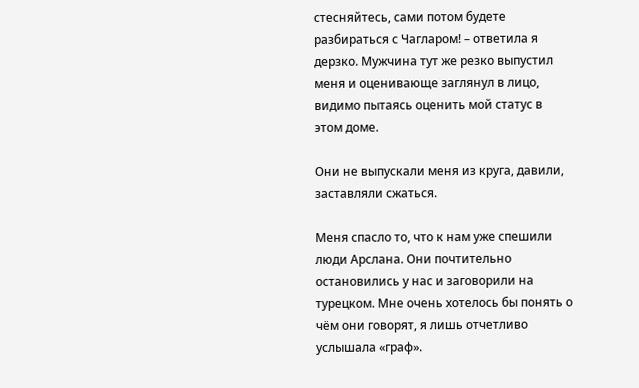стесняйтесь, сами потом будете разбираться с Чагларом! – ответила я дерзко. Мужчина тут же резко выпустил меня и оценивающе заглянул в лицо, видимо пытаясь оценить мой статус в этом доме.

Они не выпускали меня из круга, давили, заставляли сжаться.

Меня спасло то, что к нам уже спешили люди Арслана. Они почтительно остановились у нас и заговорили на турецком. Мне очень хотелось бы понять о чём они говорят, я лишь отчетливо услышала «граф».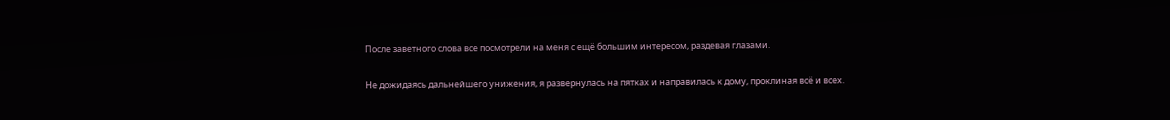После заветного слова все посмотрели на меня с ещё большим интересом, раздевая глазами.

Не дожидаясь дальнейшего унижения, я развернулась на пятках и направилась к дому, проклиная всё и всех.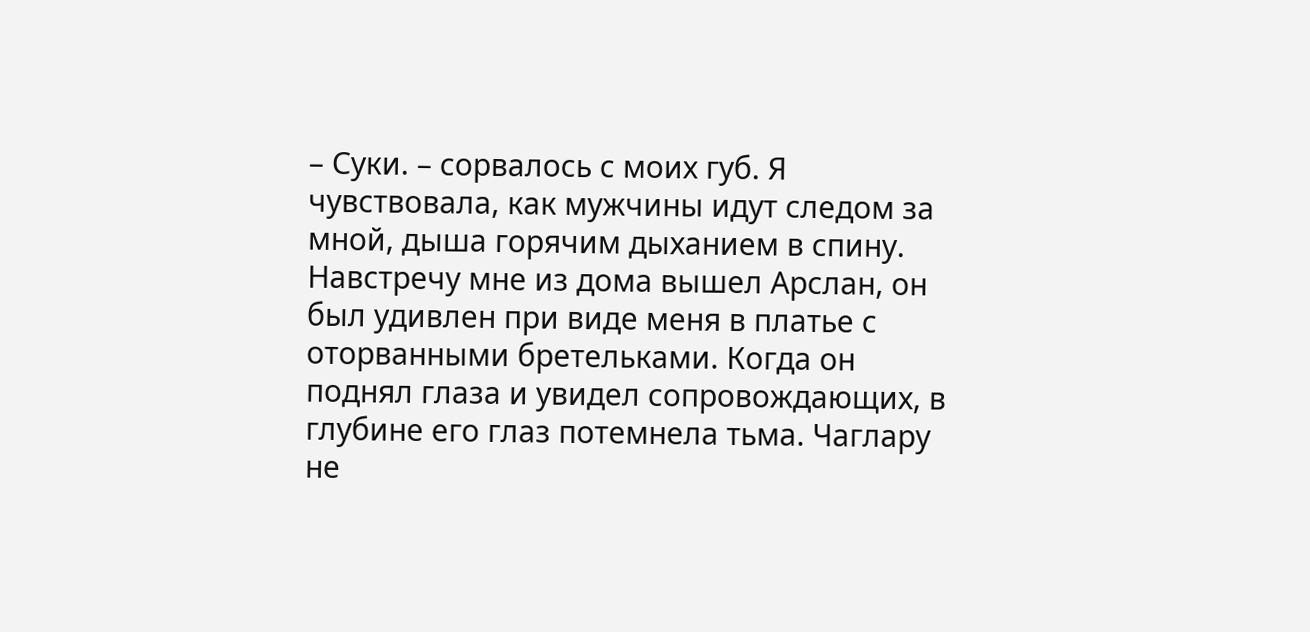– Суки. – сорвалось с моих губ. Я чувствовала, как мужчины идут следом за мной, дыша горячим дыханием в спину. Навстречу мне из дома вышел Арслан, он был удивлен при виде меня в платье с оторванными бретельками. Когда он поднял глаза и увидел сопровождающих, в глубине его глаз потемнела тьма. Чаглару не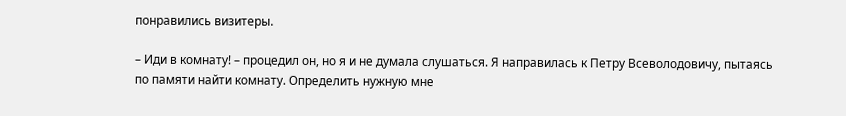понравились визитеры.

– Иди в комнату! – процедил он, но я и не думала слушаться. Я направилась к Петру Всеволодовичу, пытаясь по памяти найти комнату. Определить нужную мне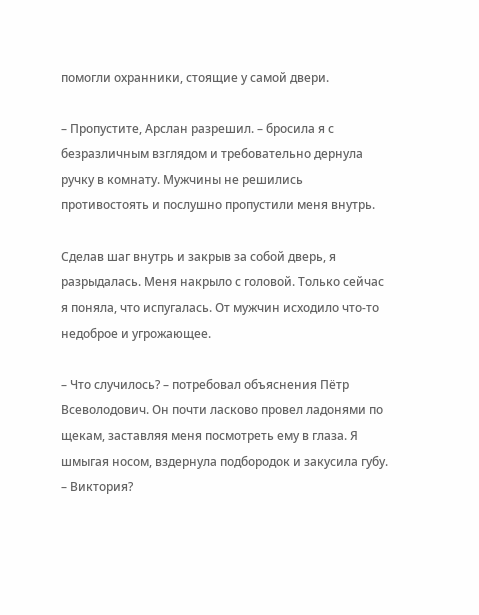помогли охранники, стоящие у самой двери.

– Пропустите, Арслан разрешил. – бросила я с безразличным взглядом и требовательно дернула ручку в комнату. Мужчины не решились противостоять и послушно пропустили меня внутрь.

Сделав шаг внутрь и закрыв за собой дверь, я разрыдалась. Меня накрыло с головой. Только сейчас я поняла, что испугалась. От мужчин исходило что-то недоброе и угрожающее.

– Что случилось? – потребовал объяснения Пётр Всеволодович. Он почти ласково провел ладонями по щекам, заставляя меня посмотреть ему в глаза. Я шмыгая носом, вздернула подбородок и закусила губу. – Виктория?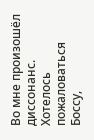Во мне произошёл диссонанс. Хотелось пожаловаться Боссу,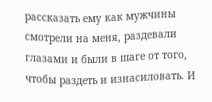рассказать ему как мужчины смотрели на меня, раздевали глазами и были в шаге от того, чтобы раздеть и изнасиловать. И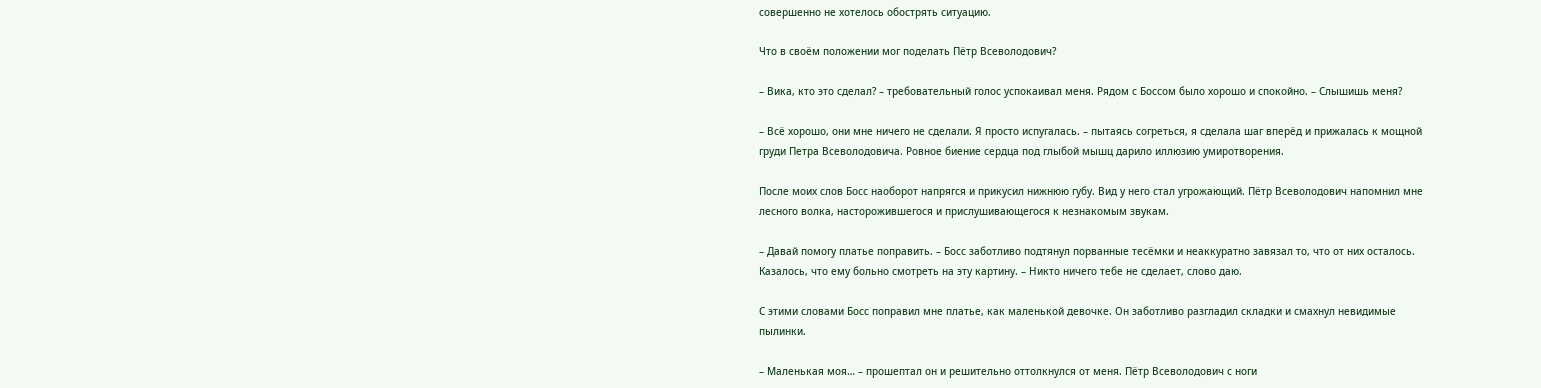совершенно не хотелось обострять ситуацию.

Что в своём положении мог поделать Пётр Всеволодович?

– Вика, кто это сделал? – требовательный голос успокаивал меня. Рядом с Боссом было хорошо и спокойно. – Слышишь меня?

– Всё хорошо, они мне ничего не сделали. Я просто испугалась. – пытаясь согреться, я сделала шаг вперёд и прижалась к мощной груди Петра Всеволодовича. Ровное биение сердца под глыбой мышц дарило иллюзию умиротворения.

После моих слов Босс наоборот напрягся и прикусил нижнюю губу. Вид у него стал угрожающий. Пётр Всеволодович напомнил мне лесного волка, насторожившегося и прислушивающегося к незнакомым звукам.

– Давай помогу платье поправить. – Босс заботливо подтянул порванные тесёмки и неаккуратно завязал то, что от них осталось. Казалось, что ему больно смотреть на эту картину. – Никто ничего тебе не сделает, слово даю.

С этими словами Босс поправил мне платье, как маленькой девочке. Он заботливо разгладил складки и смахнул невидимые пылинки.

– Маленькая моя… – прошептал он и решительно оттолкнулся от меня. Пётр Всеволодович с ноги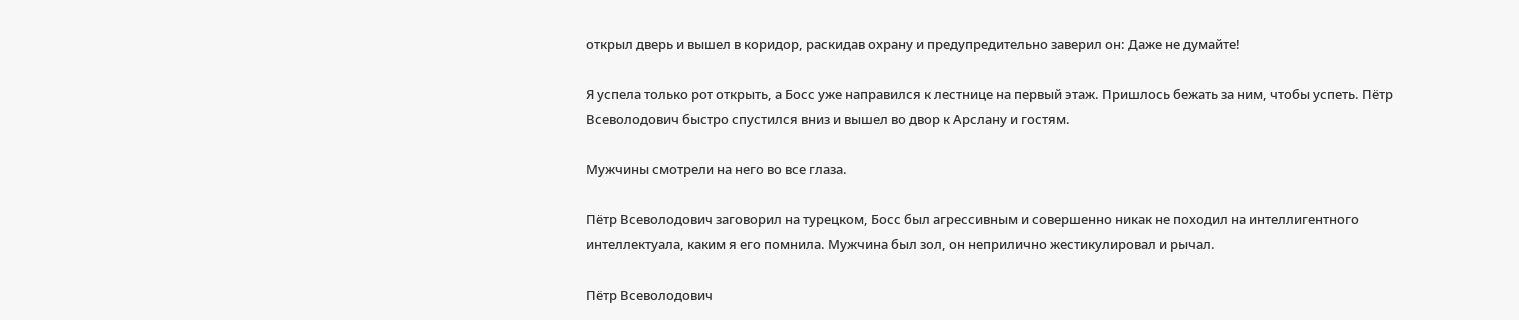открыл дверь и вышел в коридор, раскидав охрану и предупредительно заверил он: Даже не думайте!

Я успела только рот открыть, а Босс уже направился к лестнице на первый этаж. Пришлось бежать за ним, чтобы успеть. Пётр Всеволодович быстро спустился вниз и вышел во двор к Арслану и гостям.

Мужчины смотрели на него во все глаза.

Пётр Всеволодович заговорил на турецком, Босс был агрессивным и совершенно никак не походил на интеллигентного интеллектуала, каким я его помнила. Мужчина был зол, он неприлично жестикулировал и рычал.

Пётр Всеволодович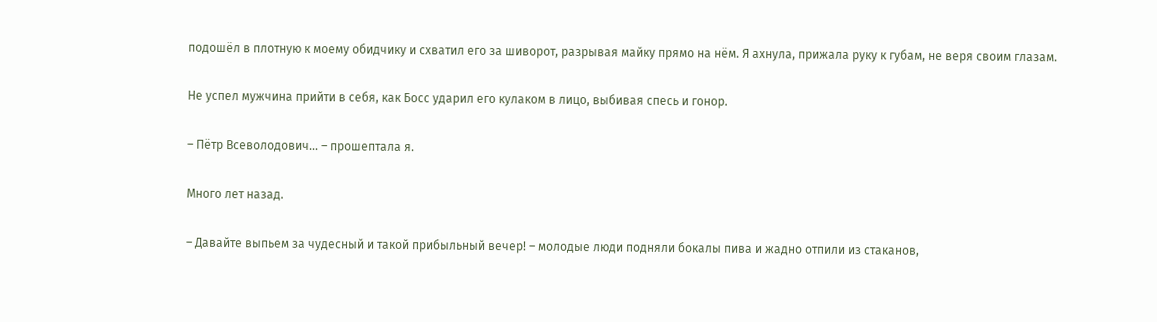подошёл в плотную к моему обидчику и схватил его за шиворот, разрывая майку прямо на нём. Я ахнула, прижала руку к губам, не веря своим глазам.

Не успел мужчина прийти в себя, как Босс ударил его кулаком в лицо, выбивая спесь и гонор.

– Пётр Всеволодович… – прошептала я.

Много лет назад.

– Давайте выпьем за чудесный и такой прибыльный вечер! – молодые люди подняли бокалы пива и жадно отпили из стаканов,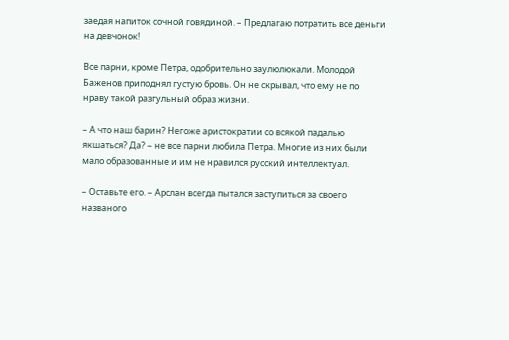заедая напиток сочной говядиной. – Предлагаю потратить все деньги на девчонок!

Все парни, кроме Петра, одобрительно заулюлюкали. Молодой Баженов приподнял густую бровь. Он не скрывал, что ему не по нраву такой разгульный образ жизни.

– А что наш барин? Негоже аристократии со всякой падалью якшаться? Да? – не все парни любила Петра. Многие из них были мало образованные и им не нравился русский интеллектуал.

– Оставьте его. – Арслан всегда пытался заступиться за своего названого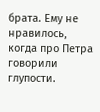брата. Ему не нравилось, когда про Петра говорили глупости.